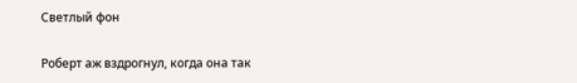Светлый фон

Роберт аж вздрогнул, когда она так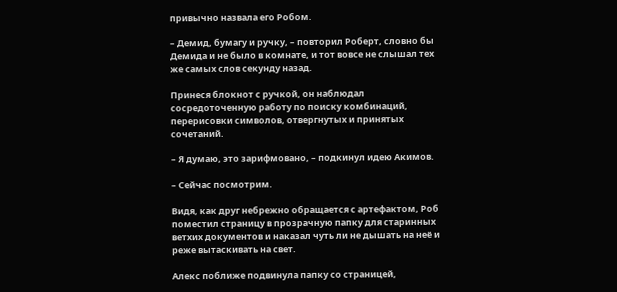привычно назвала его Робом.

– Демид, бумагу и ручку, – повторил Роберт, словно бы Демида и не было в комнате, и тот вовсе не слышал тех же самых слов секунду назад.

Принеся блокнот с ручкой, он наблюдал сосредоточенную работу по поиску комбинаций, перерисовки символов, отвергнутых и принятых сочетаний.

– Я думаю, это зарифмовано, – подкинул идею Акимов.

– Сейчас посмотрим.

Видя, как друг небрежно обращается с артефактом, Роб поместил страницу в прозрачную папку для старинных ветхих документов и наказал чуть ли не дышать на неё и реже вытаскивать на свет.

Алекс поближе подвинула папку со страницей,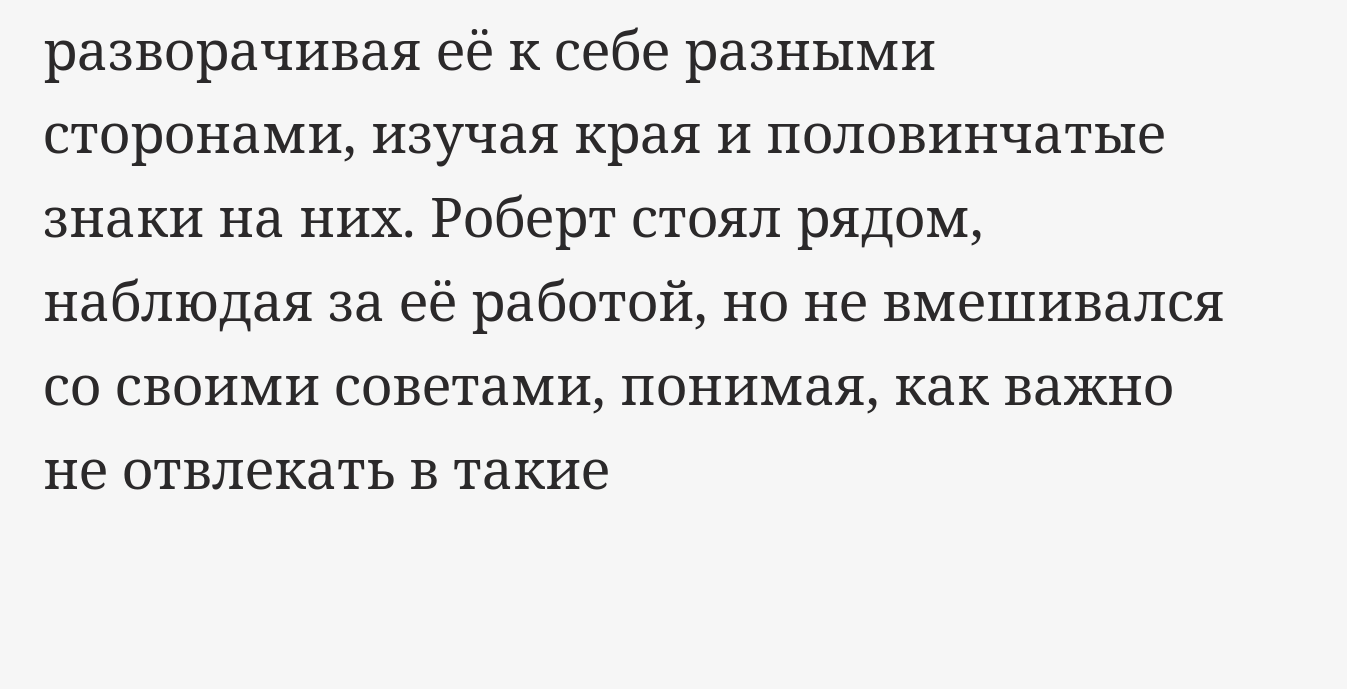разворачивая её к себе разными сторонами, изучая края и половинчатые знаки на них. Роберт стоял рядом, наблюдая за её работой, но не вмешивался со своими советами, понимая, как важно не отвлекать в такие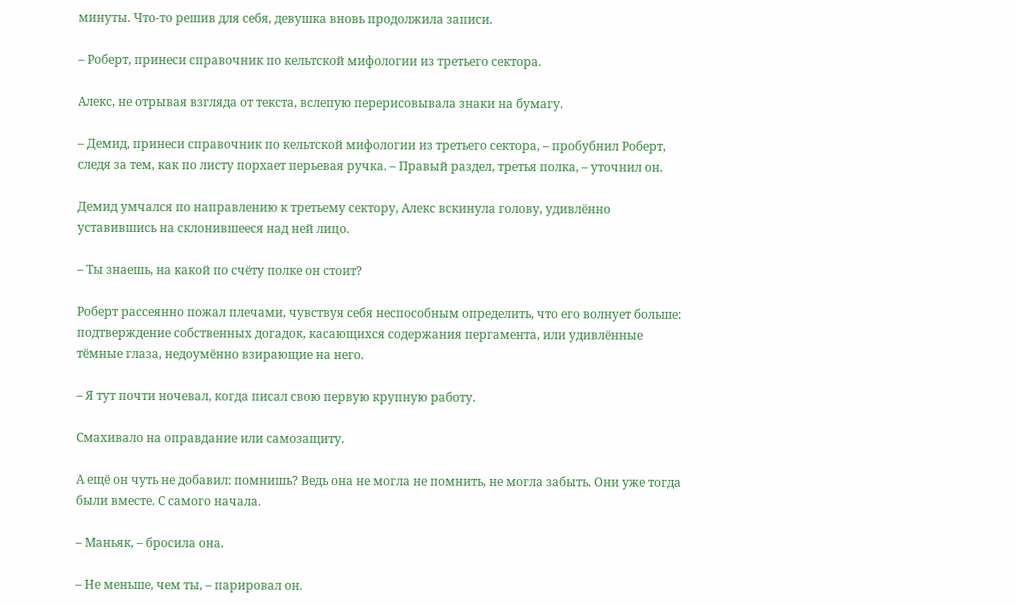минуты. Что-то решив для себя, девушка вновь продолжила записи.

– Роберт, принеси справочник по кельтской мифологии из третьего сектора.

Алекс, не отрывая взгляда от текста, вслепую перерисовывала знаки на бумагу.

– Демид, принеси справочник по кельтской мифологии из третьего сектора, – пробубнил Роберт, следя за тем, как по листу порхает перьевая ручка. – Правый раздел, третья полка, – уточнил он.

Демид умчался по направлению к третьему сектору, Алекс вскинула голову, удивлённо уставившись на склонившееся над ней лицо.

– Ты знаешь, на какой по счёту полке он стоит?

Роберт рассеянно пожал плечами, чувствуя себя неспособным определить, что его волнует больше: подтверждение собственных догадок, касающихся содержания пергамента, или удивлённые тёмные глаза, недоумённо взирающие на него.

– Я тут почти ночевал, когда писал свою первую крупную работу.

Смахивало на оправдание или самозащиту.

А ещё он чуть не добавил: помнишь? Ведь она не могла не помнить, не могла забыть. Они уже тогда были вместе. С самого начала.

– Маньяк, – бросила она.

– Не меньше, чем ты, – парировал он.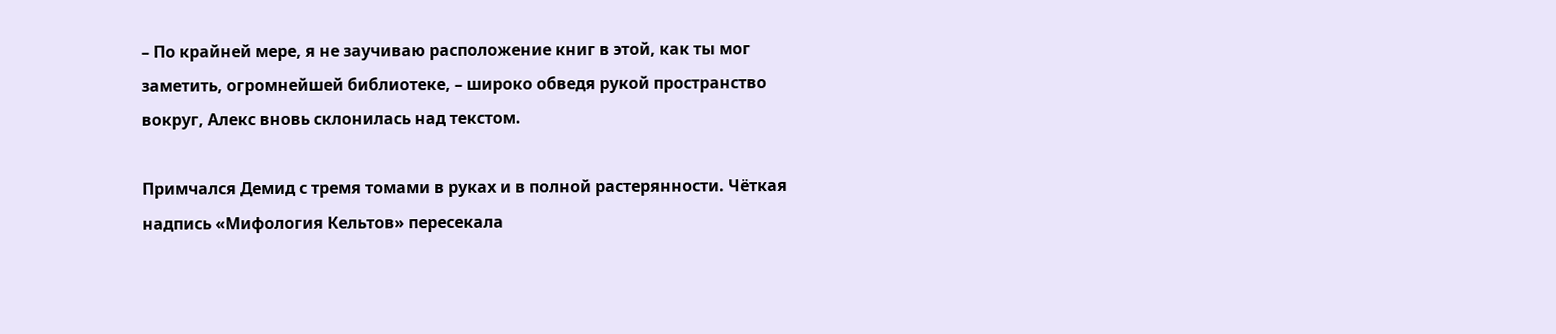– По крайней мере, я не заучиваю расположение книг в этой, как ты мог заметить, огромнейшей библиотеке, – широко обведя рукой пространство вокруг, Алекс вновь склонилась над текстом.

Примчался Демид с тремя томами в руках и в полной растерянности. Чёткая надпись «Мифология Кельтов» пересекала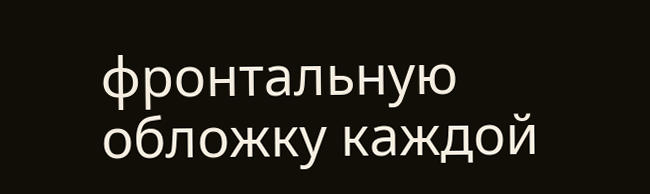фронтальную обложку каждой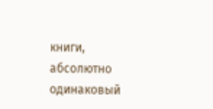книги, абсолютно одинаковый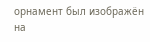орнамент был изображён на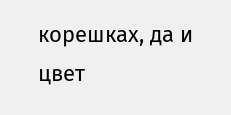корешках, да и цвет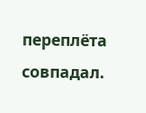переплёта совпадал.